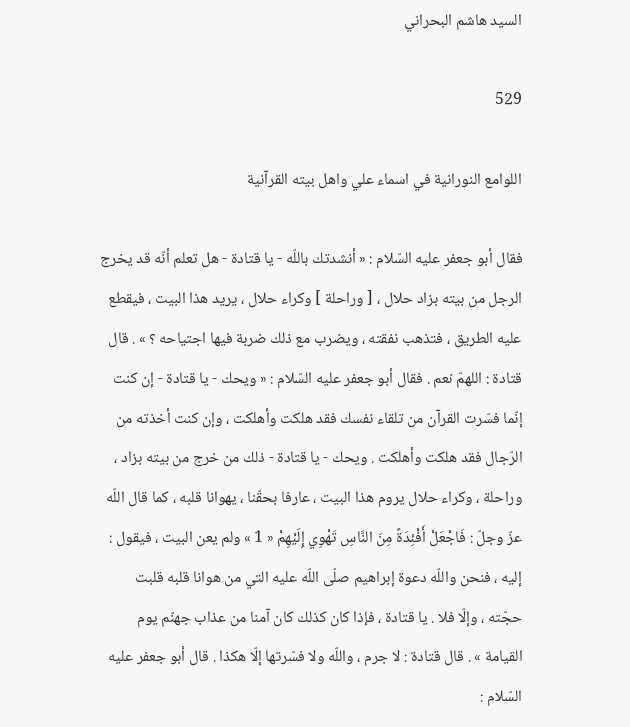السيد هاشم البحراني

529

اللوامع النورانية في اسماء علي واهل بيته القرآنية

فقال أبو جعفر عليه السّلام : « أنشدتك باللّه - يا قتادة - هل تعلم أنّه قد يخرج الرجل من بيته بزاد حلال ، [ وراحلة ] وكراء حلال ، يريد هذا البيت ، فيقطع عليه الطريق ، فتذهب نفقته ، ويضرب مع ذلك ضربة فيها اجتياحه ؟ » . قال قتادة : اللهمّ نعم . فقال أبو جعفر عليه السّلام : « ويحك - يا قتادة - إن كنت إنّما فسّرت القرآن من تلقاء نفسك فقد هلكت وأهلكت ، وإن كنت أخذته من الرّجال فقد هلكت وأهلكت . ويحك - يا قتادة - ذلك من خرج من بيته بزاد ، وراحلة ، وكراء حلال يروم هذا البيت ، عارفا بحقّنا ، يهوانا قلبه ، كما قال اللّه عزّ وجلّ : فَاجْعَلْ أَفْئِدَةً مِنَ النَّاسِ تَهْوِي إِلَيْهِمْ « 1 » ولم يعن البيت ، فيقول : إليه ، فنحن واللّه دعوة إبراهيم صلّى اللّه عليه التي من هوانا قلبه قلبت حجّته ، وإلّا فلا . يا قتادة ، فإذا كان كذلك كان آمنا من عذاب جهنّم يوم القيامة » . قال قتادة : لا جرم ، واللّه ولا فسّرتها إلّا هكذا . قال أبو جعفر عليه السّلام :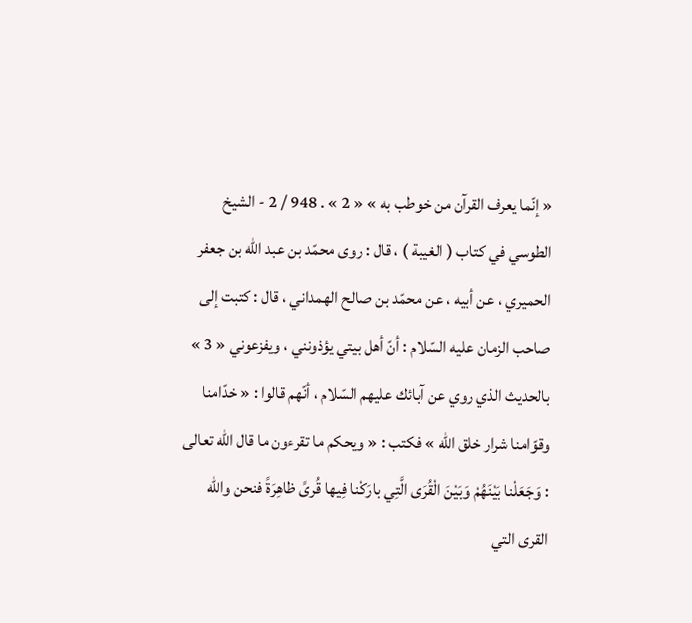« إنّما يعرف القرآن من خوطب به » « 2 » . 948 / 2 - الشيخ الطوسي في كتاب ( الغيبة ) ، قال : روى محمّد بن عبد اللّه بن جعفر الحميري ، عن أبيه ، عن محمّد بن صالح الهمداني ، قال : كتبت إلى صاحب الزمان عليه السّلام : أنّ أهل بيتي يؤذونني ، ويفزعوني « 3 » بالحديث الذي روي عن آبائك عليهم السّلام ، أنّهم قالوا : « خدّامنا وقوّامنا شرار خلق اللّه » فكتب : « ويحكم ما تقرءون ما قال اللّه تعالى : وَجَعَلْنا بَيْنَهُمْ وَبَيْنَ الْقُرَى الَّتِي بارَكْنا فِيها قُرىً ظاهِرَةً فنحن واللّه القرى التي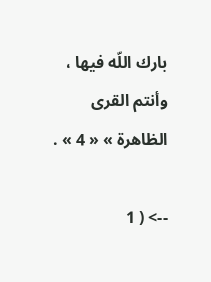بارك اللّه فيها ، وأنتم القرى الظاهرة » « 4 » .

--> ( 1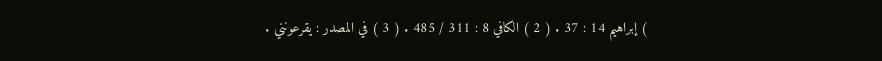) إبراهيم 14 : 37 . ( 2 ) الكافي 8 : 311 / 485 . ( 3 ) في المصدر : يقرعونني .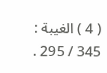( 4 ) الغيبة : 345 / 295 .